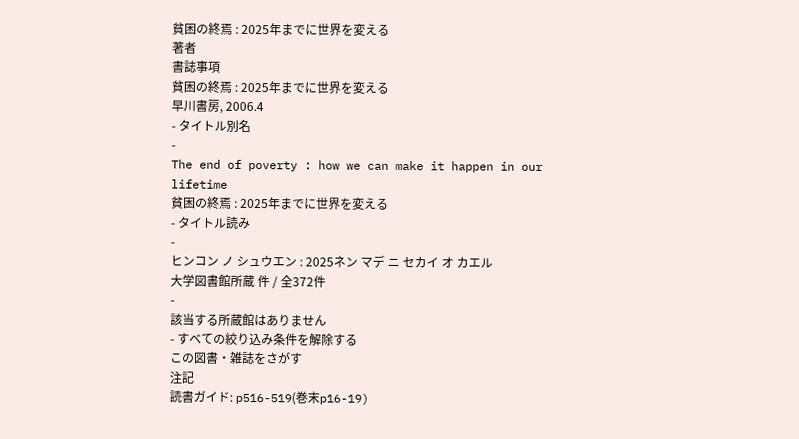貧困の終焉 : 2025年までに世界を変える
著者
書誌事項
貧困の終焉 : 2025年までに世界を変える
早川書房, 2006.4
- タイトル別名
-
The end of poverty : how we can make it happen in our lifetime
貧困の終焉 : 2025年までに世界を変える
- タイトル読み
-
ヒンコン ノ シュウエン : 2025ネン マデ ニ セカイ オ カエル
大学図書館所蔵 件 / 全372件
-
該当する所蔵館はありません
- すべての絞り込み条件を解除する
この図書・雑誌をさがす
注記
読書ガイド: p516-519(巻末p16-19)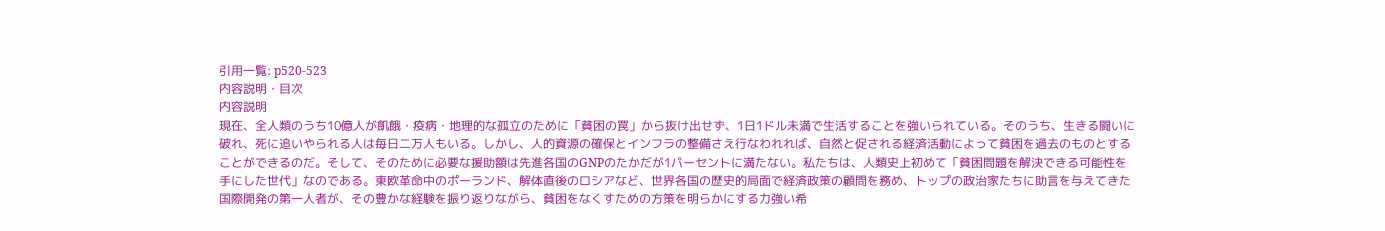引用一覧: p520-523
内容説明・目次
内容説明
現在、全人類のうち10億人が飢餓・疫病・地理的な孤立のために「貧困の罠」から抜け出せず、1日1ドル未満で生活することを強いられている。そのうち、生きる闘いに破れ、死に追いやられる人は毎日二万人もいる。しかし、人的資源の確保とインフラの整備さえ行なわれれば、自然と促される経済活動によって貧困を過去のものとすることができるのだ。そして、そのために必要な援助額は先進各国のGNPのたかだが1パーセントに満たない。私たちは、人類史上初めて「貧困問題を解決できる可能性を手にした世代」なのである。東欧革命中のポーランド、解体直後のロシアなど、世界各国の歴史的局面で経済政策の顧問を務め、トップの政治家たちに助言を与えてきた国際開発の第一人者が、その豊かな経験を振り返りながら、貧困をなくすための方策を明らかにする力強い希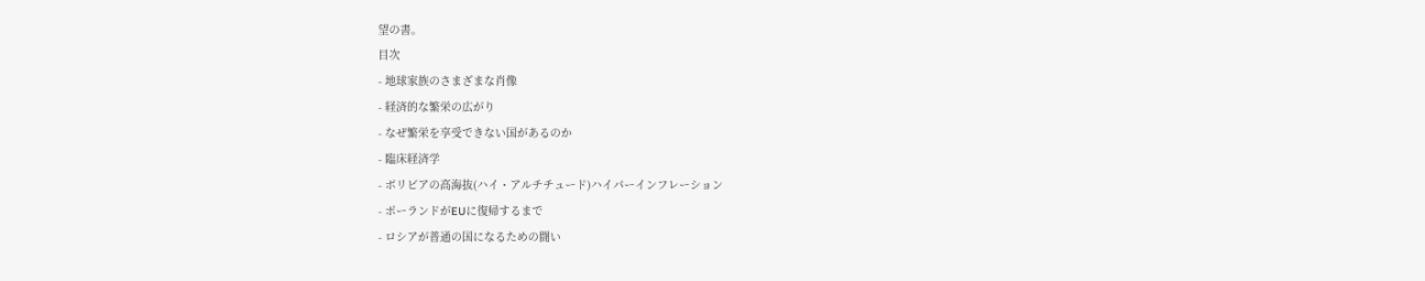望の書。
目次
- 地球家族のさまざまな肖像
- 経済的な繁栄の広がり
- なぜ繁栄を享受できない国があるのか
- 臨床経済学
- ボリビアの高海抜(ハイ・アルチチュード)ハイパーインフレーション
- ポーランドがEUに復帰するまで
- ロシアが普通の国になるための闘い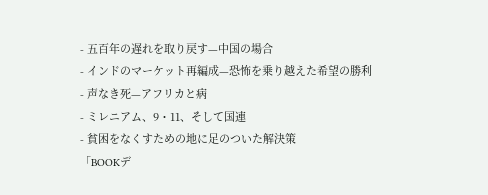- 五百年の遅れを取り戻す—中国の場合
- インドのマーケット再編成—恐怖を乗り越えた希望の勝利
- 声なき死—アフリカと病
- ミレニアム、9・11、そして国連
- 貧困をなくすための地に足のついた解決策
「BOOKデ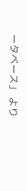ータベース」 より